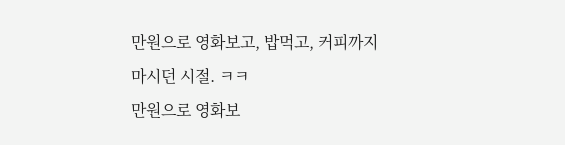만원으로 영화보고, 밥먹고, 커피까지 마시던 시절. ㅋㅋ
만원으로 영화보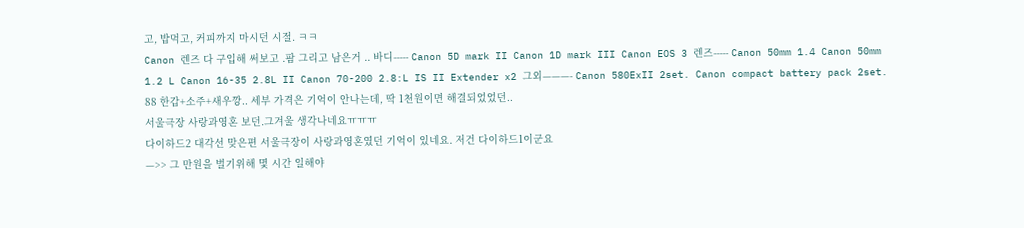고, 밥먹고, 커피까지 마시던 시절. ㅋㅋ
Canon 렌즈 다 구입해 써보고 .팜 그리고 남은거 .. 바디----- Canon 5D mark II Canon 1D mark III Canon EOS 3 렌즈----- Canon 50mm 1.4 Canon 50mm 1.2 L Canon 16-35 2.8L II Canon 70-200 2.8:L IS II Extender x2 그외———- Canon 580ExII 2set. Canon compact battery pack 2set.
88 한갑+소주+새우깡.. 세부 가격은 기억이 안나는데, 딱 1천원이면 해결되었었던..
서울극장 사랑과영혼 보던.그겨울 생각나네요ㅠㅠㅠ
다이하드2 대각선 맞은편 서울극장이 사랑과영혼였던 기억이 있네요. 저건 다이하드1이군요
—>> 그 만원을 벌기위해 몇 시간 일해야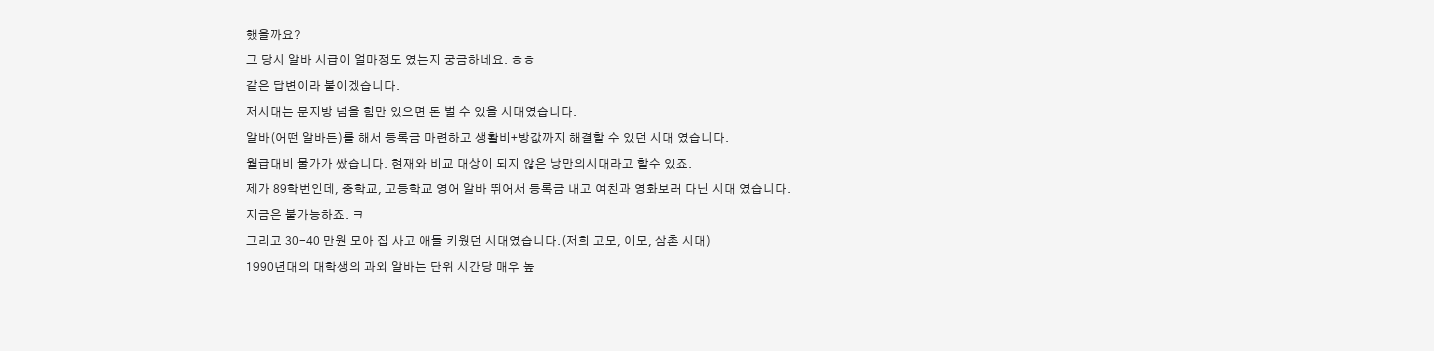했을까요?
그 당시 알바 시급이 얼마정도 였는지 궁금하네요. ㅎㅎ
같은 답변이라 붙이겠습니다.
저시대는 문지방 넘을 힘만 있으면 돈 벌 수 있을 시대였습니다.
알바(어떤 알바든)를 해서 등록금 마련하고 생활비+방값까지 해결할 수 있던 시대 였습니다.
월급대비 물가가 쌌습니다. 현재와 비교 대상이 되지 않은 낭만의시대라고 할수 있죠.
제가 89학번인데, 중학교, 고등학교 영어 알바 뛰어서 등록금 내고 여친과 영화보러 다닌 시대 였습니다.
지금은 불가능하죠. ㅋ
그리고 30-40 만원 모아 집 사고 애들 키웠던 시대였습니다.(저희 고모, 이모, 삼촌 시대)
1990년대의 대학생의 과외 알바는 단위 시간당 매우 높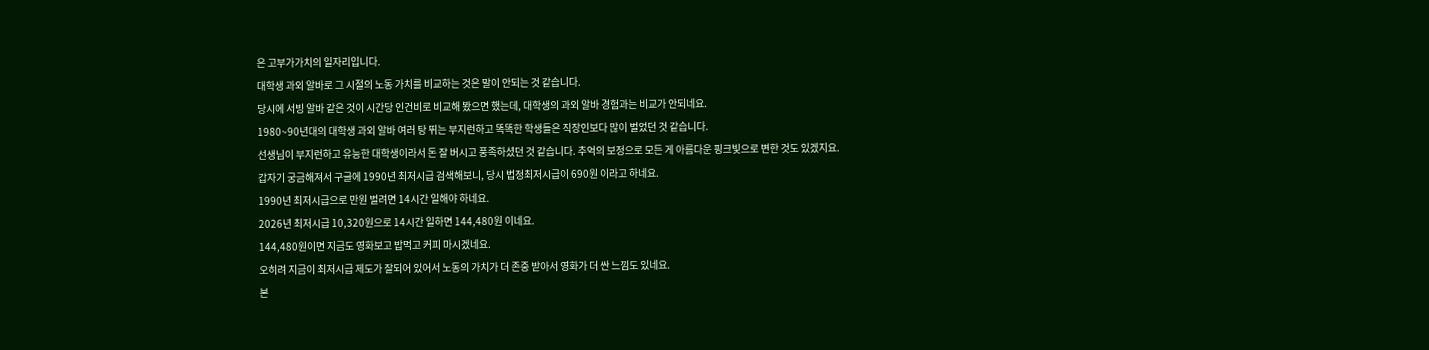은 고부가가치의 일자리입니다.
대학생 과외 알바로 그 시절의 노동 가치를 비교하는 것은 말이 안되는 것 같습니다.
당시에 서빙 알바 같은 것이 시간당 인건비로 비교해 봤으면 했는데, 대학생의 과외 알바 경험과는 비교가 안되네요.
1980~90년대의 대학생 과외 알바 여러 탕 뛰는 부지런하고 똑똑한 학생들은 직장인보다 많이 벌었던 것 같습니다.
선생님이 부지런하고 유능한 대학생이라서 돈 잘 버시고 풍족하셨던 것 같습니다. 추억의 보정으로 모든 게 아름다운 핑크빛으로 변한 것도 있겠지요.
갑자기 궁금해져서 구글에 1990년 최저시급 검색해보니, 당시 법정최저시급이 690원 이라고 하네요.
1990년 최저시급으로 만원 벌려면 14시간 일해야 하네요.
2026년 최저시급 10,320원으로 14시간 일하면 144,480원 이네요.
144,480원이면 지금도 영화보고 밥먹고 커피 마시겠네요.
오히려 지금이 최저시급 제도가 잘되어 있어서 노동의 가치가 더 존중 받아서 영화가 더 싼 느낌도 있네요.
본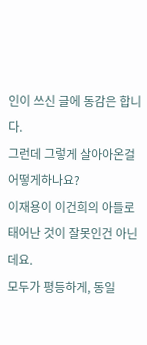인이 쓰신 글에 동감은 합니다.
그런데 그렇게 살아아온걸 어떻게하나요?
이재용이 이건희의 아들로 태어난 것이 잘못인건 아닌데요.
모두가 평등하게, 동일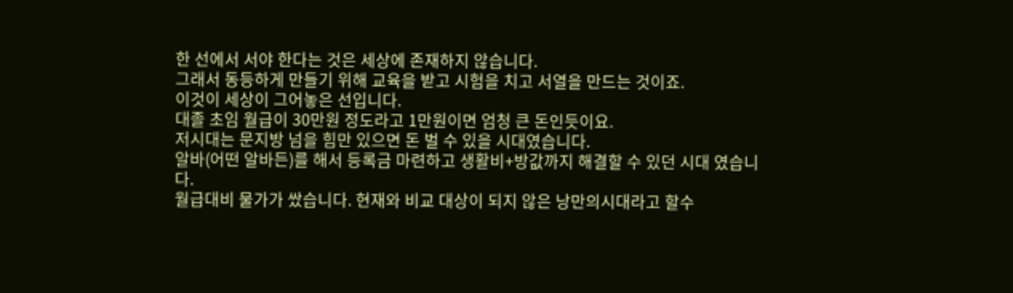한 선에서 서야 한다는 것은 세상에 존재하지 않습니다.
그래서 동등하게 만들기 위해 교육을 받고 시험을 치고 서열을 만드는 것이죠.
이것이 세상이 그어놓은 선입니다.
대졸 초임 월급이 30만원 정도라고 1만원이면 엄청 큰 돈인듯이요.
저시대는 문지방 넘을 힘만 있으면 돈 벌 수 있을 시대였습니다.
알바(어떤 알바든)를 해서 등록금 마련하고 생활비+방값까지 해결할 수 있던 시대 였습니다.
월급대비 물가가 쌌습니다. 현재와 비교 대상이 되지 않은 낭만의시대라고 할수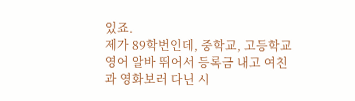있죠.
제가 89학번인데, 중학교, 고등학교 영어 알바 뛰어서 등록금 내고 여친과 영화보러 다닌 시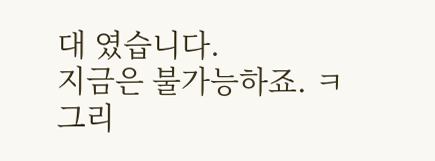대 였습니다.
지금은 불가능하죠. ㅋ
그리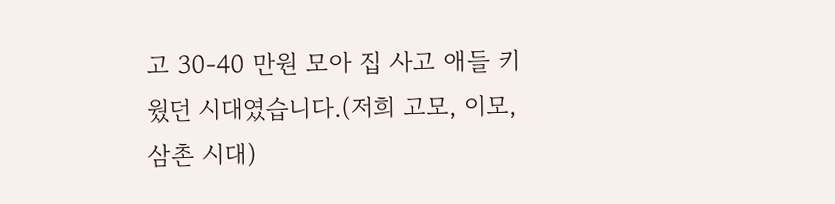고 30-40 만원 모아 집 사고 애들 키웠던 시대였습니다.(저희 고모, 이모, 삼촌 시대)